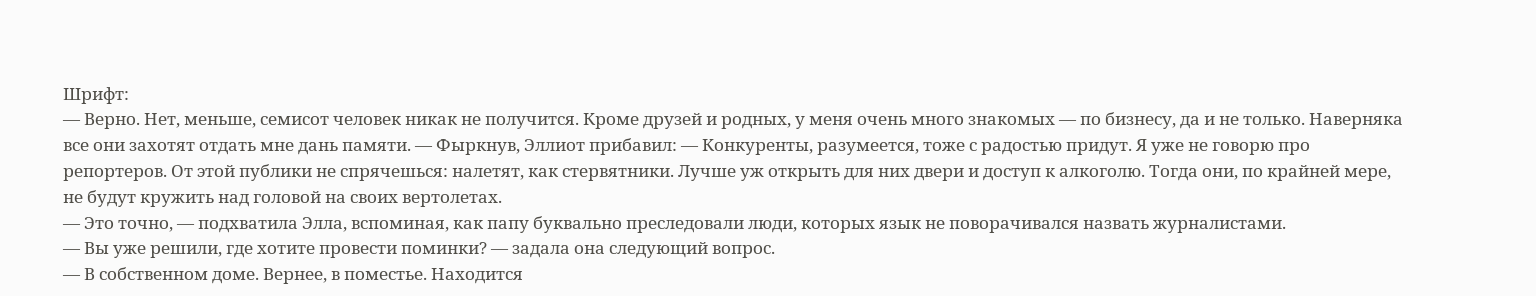Шрифт:
— Верно. Нет, меньше, семисот человек никак не получится. Кроме друзей и родных, у меня очень много знакомых — по бизнесу, да и не только. Наверняка все они захотят отдать мне дань памяти. — Фыркнув, Эллиот прибавил: — Конкуренты, разумеется, тоже с радостью придут. Я уже не говорю про репортеров. От этой публики не спрячешься: налетят, как стервятники. Лучше уж открыть для них двери и доступ к алкоголю. Тогда они, по крайней мере, не будут кружить над головой на своих вертолетах.
— Это точно, — подхватила Элла, вспоминая, как папу буквально преследовали люди, которых язык не поворачивался назвать журналистами.
— Вы уже решили, где хотите провести поминки? — задала она следующий вопрос.
— В собственном доме. Вернее, в поместье. Находится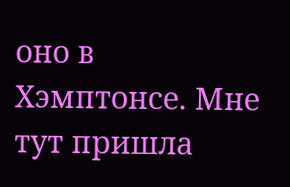оно в Хэмптонсе. Мне тут пришла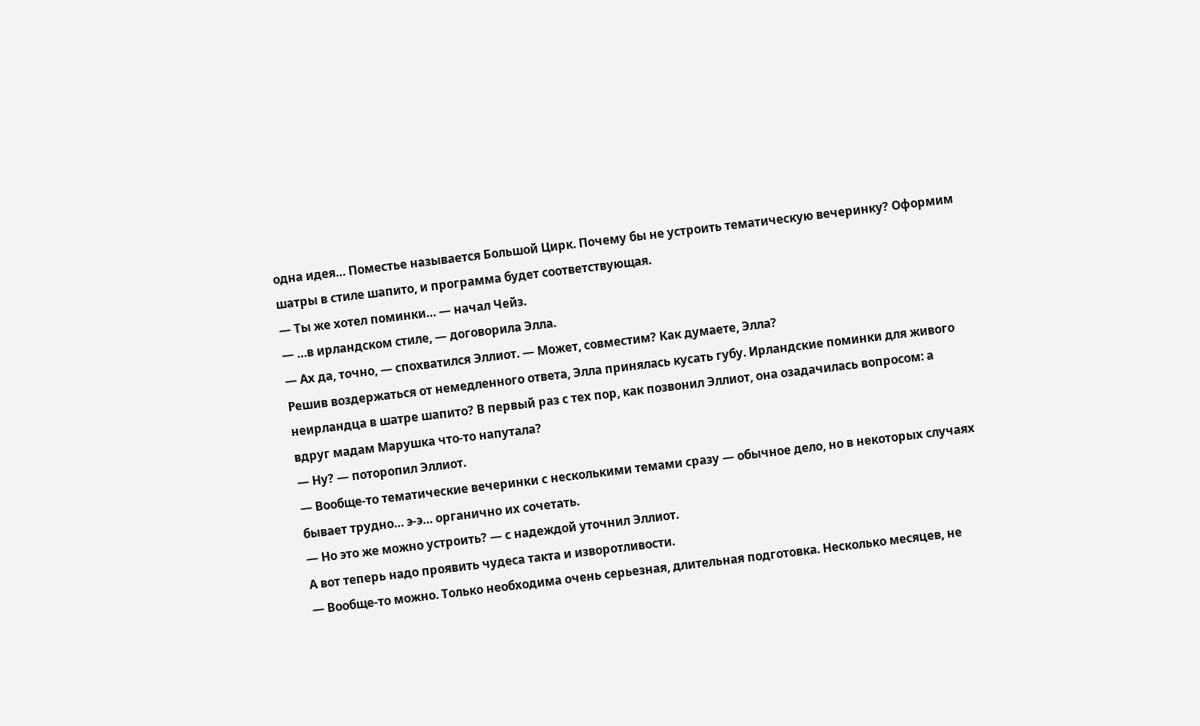одна идея… Поместье называется Большой Цирк. Почему бы не устроить тематическую вечеринку? Оформим шатры в стиле шапито, и программа будет соответствующая.
— Ты же хотел поминки… — начал Чейз.
— …в ирландском стиле, — договорила Элла.
— Ах да, точно, — спохватился Эллиот. — Может, совместим? Как думаете, Элла?
Решив воздержаться от немедленного ответа, Элла принялась кусать губу. Ирландские поминки для живого неирландца в шатре шапито? В первый раз с тех пор, как позвонил Эллиот, она озадачилась вопросом: а вдруг мадам Марушка что-то напутала?
— Ну? — поторопил Эллиот.
— Вообще-то тематические вечеринки с несколькими темами сразу — обычное дело, но в некоторых случаях бывает трудно… э-э… органично их сочетать.
— Но это же можно устроить? — с надеждой уточнил Эллиот.
А вот теперь надо проявить чудеса такта и изворотливости.
— Вообще-то можно. Только необходима очень серьезная, длительная подготовка. Несколько месяцев, не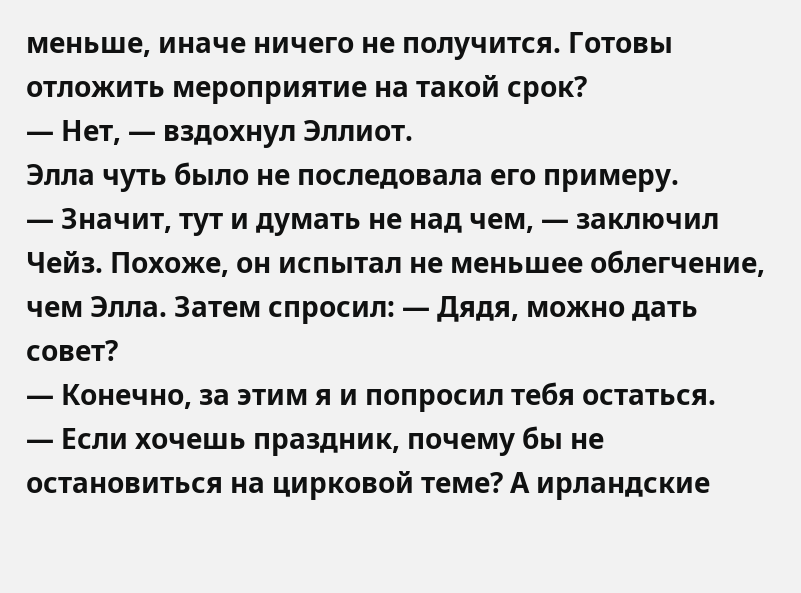меньше, иначе ничего не получится. Готовы отложить мероприятие на такой срок?
— Нет, — вздохнул Эллиот.
Элла чуть было не последовала его примеру.
— Значит, тут и думать не над чем, — заключил Чейз. Похоже, он испытал не меньшее облегчение, чем Элла. Затем спросил: — Дядя, можно дать совет?
— Конечно, за этим я и попросил тебя остаться.
— Если хочешь праздник, почему бы не остановиться на цирковой теме? А ирландские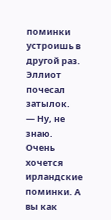поминки устроишь в другой раз.
Эллиот почесал затылок.
— Ну, не знаю. Очень хочется ирландские поминки. А вы как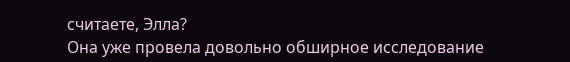считаете, Элла?
Она уже провела довольно обширное исследование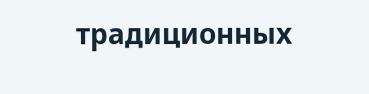традиционных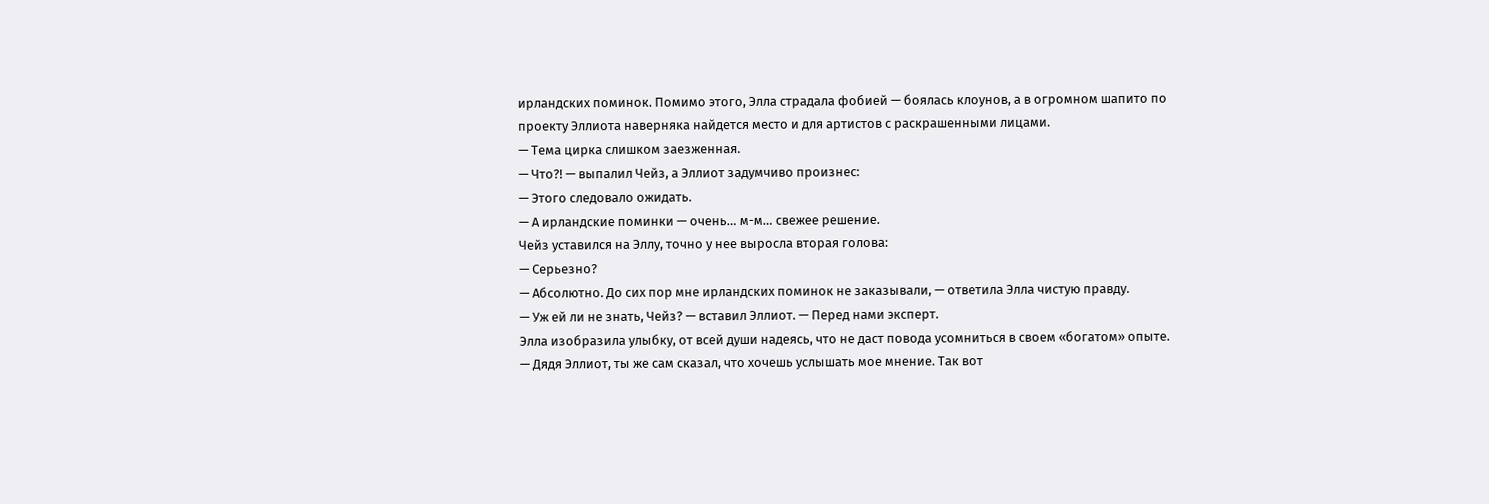ирландских поминок. Помимо этого, Элла страдала фобией — боялась клоунов, а в огромном шапито по проекту Эллиота наверняка найдется место и для артистов с раскрашенными лицами.
— Тема цирка слишком заезженная.
— Что?! — выпалил Чейз, а Эллиот задумчиво произнес:
— Этого следовало ожидать.
— А ирландские поминки — очень… м-м… свежее решение.
Чейз уставился на Эллу, точно у нее выросла вторая голова:
— Серьезно?
— Абсолютно. До сих пор мне ирландских поминок не заказывали, — ответила Элла чистую правду.
— Уж ей ли не знать, Чейз? — вставил Эллиот. — Перед нами эксперт.
Элла изобразила улыбку, от всей души надеясь, что не даст повода усомниться в своем «богатом» опыте.
— Дядя Эллиот, ты же сам сказал, что хочешь услышать мое мнение. Так вот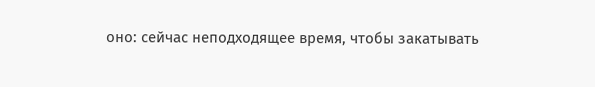оно: сейчас неподходящее время, чтобы закатывать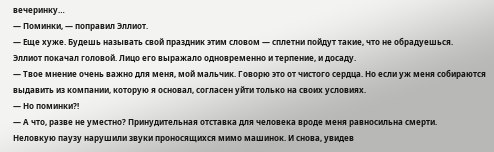вечеринку…
— Поминки, — поправил Эллиот.
— Еще хуже. Будешь называть свой праздник этим словом — сплетни пойдут такие, что не обрадуешься.
Эллиот покачал головой. Лицо его выражало одновременно и терпение, и досаду.
— Твое мнение очень важно для меня, мой мальчик. Говорю это от чистого сердца. Но если уж меня собираются выдавить из компании, которую я основал, согласен уйти только на своих условиях.
— Но поминки?!
— А что, разве не уместно? Принудительная отставка для человека вроде меня равносильна смерти.
Неловкую паузу нарушили звуки проносящихся мимо машинок. И снова, увидев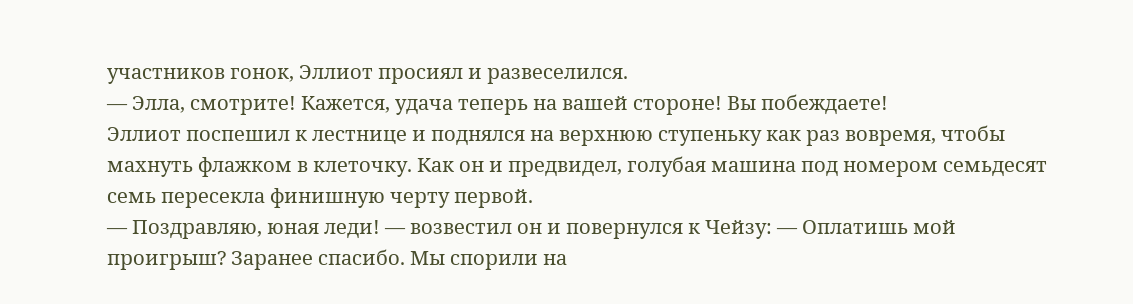участников гонок, Эллиот просиял и развеселился.
— Элла, смотрите! Кажется, удача теперь на вашей стороне! Вы побеждаете!
Эллиот поспешил к лестнице и поднялся на верхнюю ступеньку как раз вовремя, чтобы махнуть флажком в клеточку. Как он и предвидел, голубая машина под номером семьдесят семь пересекла финишную черту первой.
— Поздравляю, юная леди! — возвестил он и повернулся к Чейзу: — Оплатишь мой проигрыш? Заранее спасибо. Мы спорили на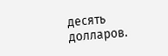десять долларов.